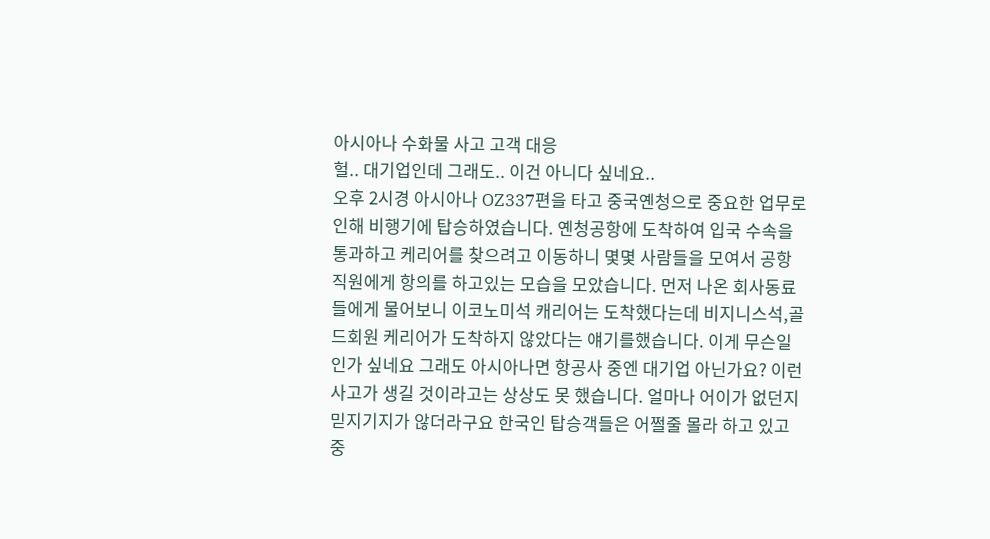아시아나 수화물 사고 고객 대응
헐.. 대기업인데 그래도.. 이건 아니다 싶네요..
오후 2시경 아시아나 OZ337편을 타고 중국옌청으로 중요한 업무로인해 비행기에 탑승하였습니다. 옌청공항에 도착하여 입국 수속을 통과하고 케리어를 찾으려고 이동하니 몇몇 사람들을 모여서 공항 직원에게 항의를 하고있는 모습을 모았습니다. 먼저 나온 회사동료들에게 물어보니 이코노미석 캐리어는 도착했다는데 비지니스석,골드회원 케리어가 도착하지 않았다는 얘기를했습니다. 이게 무슨일인가 싶네요 그래도 아시아나면 항공사 중엔 대기업 아닌가요? 이런 사고가 생길 것이라고는 상상도 못 했습니다. 얼마나 어이가 없던지 믿지기지가 않더라구요 한국인 탑승객들은 어쩔줄 몰라 하고 있고 중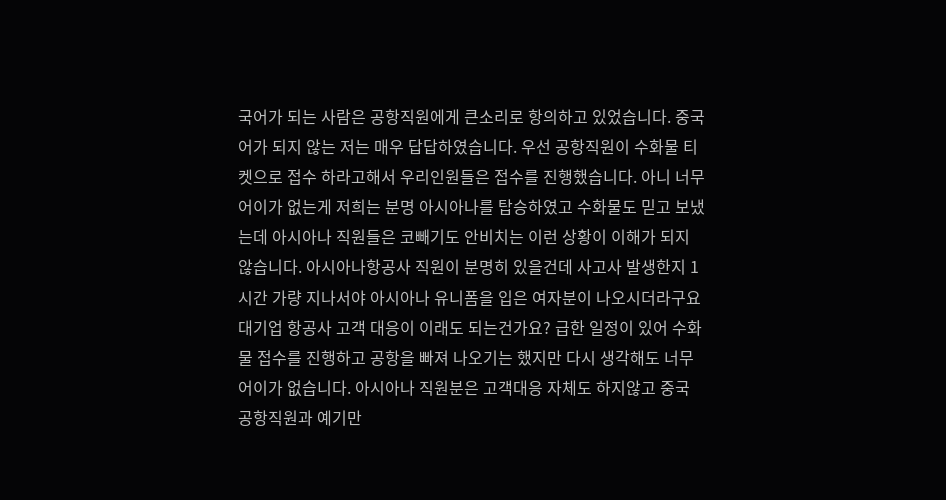국어가 되는 사람은 공항직원에게 큰소리로 항의하고 있었습니다. 중국어가 되지 않는 저는 매우 답답하였습니다. 우선 공항직원이 수화물 티켓으로 접수 하라고해서 우리인원들은 접수를 진행했습니다. 아니 너무 어이가 없는게 저희는 분명 아시아나를 탑승하였고 수화물도 믿고 보냈는데 아시아나 직원들은 코빼기도 안비치는 이런 상황이 이해가 되지 않습니다. 아시아나항공사 직원이 분명히 있을건데 사고사 발생한지 1시간 가량 지나서야 아시아나 유니폼을 입은 여자분이 나오시더라구요 대기업 항공사 고객 대응이 이래도 되는건가요? 급한 일정이 있어 수화물 접수를 진행하고 공항을 빠져 나오기는 했지만 다시 생각해도 너무 어이가 없습니다. 아시아나 직원분은 고객대응 자체도 하지않고 중국 공항직원과 예기만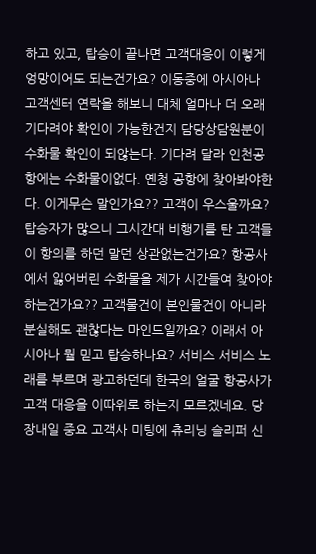하고 있고, 탑승이 끝나면 고객대응이 이렇게 엉망이어도 되는건가요? 이동중에 아시아나 고객센터 연락을 해보니 대체 얼마나 더 오래 기다려야 확인이 가능한건지 담당상담원분이수화물 확인이 되않는다. 기다려 달라 인천공항에는 수화물이없다. 옌청 공항에 찾아봐야한다. 이게무슨 말인가요?? 고객이 우스울까요? 탑승자가 많으니 그시간대 비행기를 탄 고객들이 항의를 하던 말던 상관없는건가요? 항공사에서 잃어버린 수화물을 제가 시간들여 찾아야 하는건가요?? 고객물건이 본인물건이 아니라 분실해도 괜찮다는 마인드일까요? 이래서 아시아나 뭘 믿고 탑승하나요? 서비스 서비스 노래를 부르며 광고하던데 한국의 얼굴 항공사가 고객 대응을 이따위로 하는지 모르겠네요. 당장내일 중요 고객사 미팅에 츄리닝 슬리퍼 신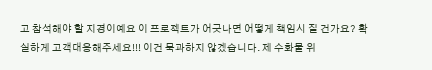고 참석해야 할 지경이예요 이 프로젝트가 어긋나면 어떻게 책임시 질 건가요? 확실하게 고객대응해주세요!!! 이건 묵과하지 않겠습니다. 제 수화물 위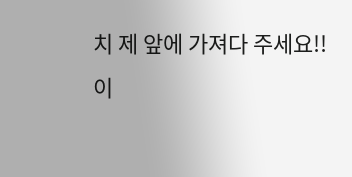치 제 앞에 가져다 주세요!!
이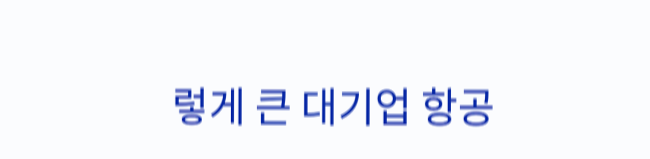렇게 큰 대기업 항공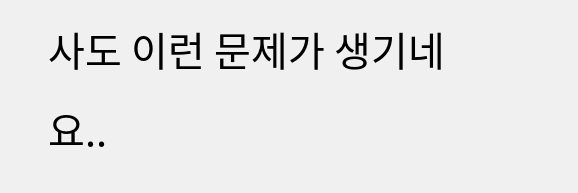사도 이런 문제가 생기네요..